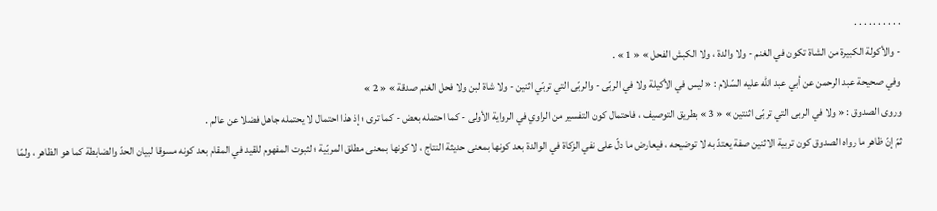. . . . . . . . . .
- والأكولة الكبيرة من الشاة تكون في الغنم - ولا والدة ، ولا الكبش الفحل » « 1 » .
وفي صحيحة عبد الرحمن عن أبي عبد اللّه عليه السّلام : « ليس في الأكيلة ولا في الربّى - والربّى التي تربّي اثنين - ولا شاة لبن ولا فحل الغنم صدقة » « 2 »
وروى الصدوق : « ولا في الربى التي تربّى اثنتين » « 3 » بطريق التوصيف ، فاحتمال كون التفسير من الراوي في الرواية الأولى - كما احتمله بعض - كما ترى ؛ إذ هذا احتمال لا يحتمله جاهل فضلا عن عالم .
ثمّ إنّ ظاهر ما رواه الصدوق كون تربية الاثنين صفة يعتدّ به لا توضيحه ، فيعارض ما دلّ على نفي الزكاة في الوالدة بعد كونها بمعنى حديثة النتاج ، لا كونها بمعنى مطلق المربّية ؛ لثبوت المفهوم للقيد في المقام بعد كونه مسوقا لبيان الحدّ والضابطة كما هو الظاهر ، ولمّا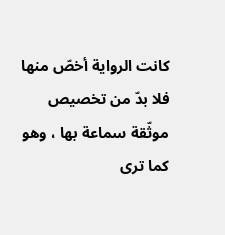كانت الرواية أخصّ منها فلا بدّ من تخصيص موثّقة سماعة بها ، وهو كما ترى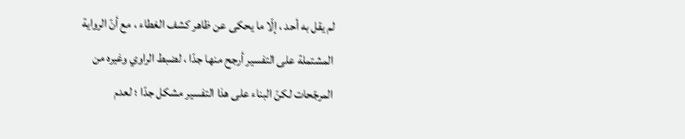لم يقل به أحد ، إلّا ما يحكى عن ظاهر كشف الغطاء ، مع أنّ الرواية المشتملة على التفسير أرجح منها جدّا ، لضبط الراوي وغيره من المرجّحات لكنّ البناء على هذا التفسير مشكل جدّا ؛ لعدم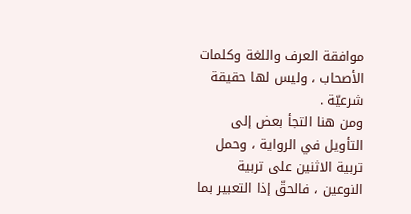موافقة العرف واللغة وكلمات الأصحاب ، وليس لها حقيقة شرعيّة .
ومن هنا التجأ بعض إلى التأويل في الرواية ، وحمل تربية الاثنين على تربية النوعين ، فالحقّ إذا التعبير بما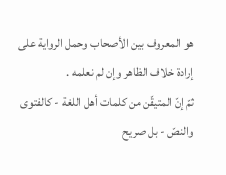هو المعروف بين الأصحاب وحمل الرواية على إرادة خلاف الظاهر وإن لم نعلمه .
ثمّ إنّ المتيقّن من كلمات أهل اللغة - كالفتوى والنصّ - بل صريح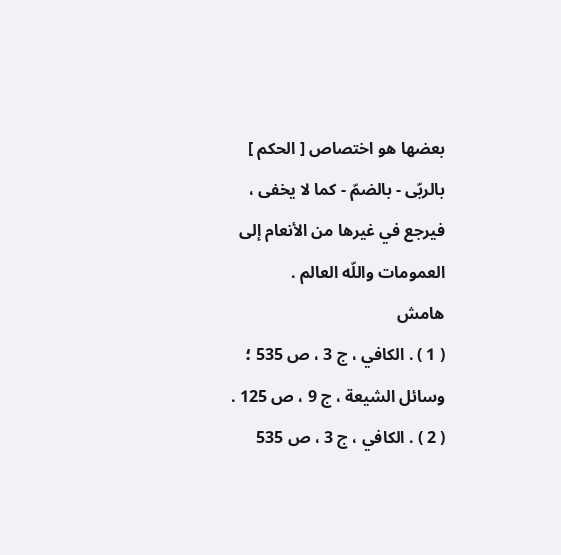بعضها هو اختصاص [ الحكم ] بالربّى - بالضمّ - كما لا يخفى ، فيرجع في غيرها من الأنعام إلى العمومات واللّه العالم .
هامش
( 1 ) . الكافي ، ج 3 ، ص 535 ؛ وسائل الشيعة ، ج 9 ، ص 125 .
( 2 ) . الكافي ، ج 3 ، ص 535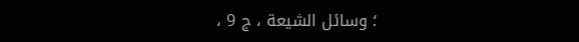؛ وسائل الشيعة ، ج 9 ،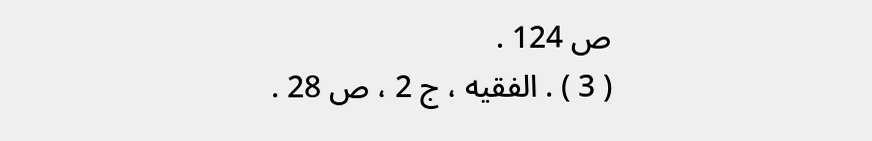ص 124 .
( 3 ) . الفقيه ، ج 2 ، ص 28 .